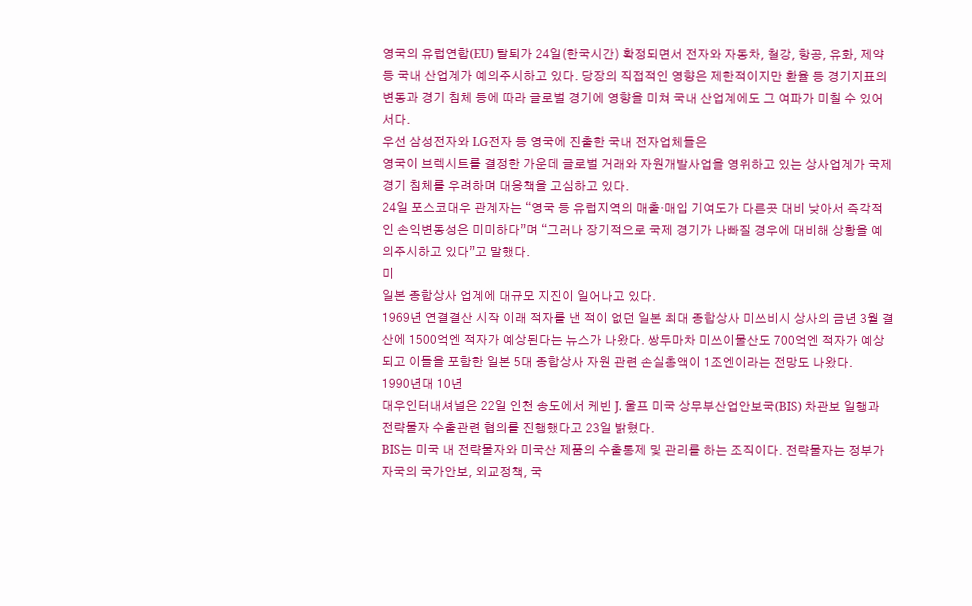영국의 유럽연합(EU) 탈퇴가 24일(한국시간) 확정되면서 전자와 자동차, 철강, 항공, 유화, 제약 등 국내 산업계가 예의주시하고 있다. 당장의 직접적인 영향은 제한적이지만 환율 등 경기지표의 변동과 경기 침체 등에 따라 글로벌 경기에 영향을 미쳐 국내 산업계에도 그 여파가 미칠 수 있어서다.
우선 삼성전자와 LG전자 등 영국에 진출한 국내 전자업체들은
영국이 브렉시트를 결정한 가운데 글로벌 거래와 자원개발사업을 영위하고 있는 상사업계가 국제 경기 침체를 우려하며 대응책을 고심하고 있다.
24일 포스코대우 관계자는 “영국 등 유럽지역의 매출·매입 기여도가 다른곳 대비 낮아서 즉각적인 손익변동성은 미미하다”며 “그러나 장기적으로 국제 경기가 나빠질 경우에 대비해 상황을 예의주시하고 있다”고 말했다.
미
일본 종합상사 업계에 대규모 지진이 일어나고 있다.
1969년 연결결산 시작 이래 적자를 낸 적이 없던 일본 최대 종합상사 미쓰비시 상사의 금년 3월 결산에 1500억엔 적자가 예상된다는 뉴스가 나왔다. 쌍두마차 미쓰이물산도 700억엔 적자가 예상되고 이들을 포함한 일본 5대 종합상사 자원 관련 손실총액이 1조엔이라는 전망도 나왔다.
1990년대 10년
대우인터내셔널은 22일 인천 송도에서 케빈 J. 울프 미국 상무부산업안보국(BIS) 차관보 일행과 전략물자 수출관련 협의를 진행했다고 23일 밝혔다.
BIS는 미국 내 전략물자와 미국산 제품의 수출통제 및 관리를 하는 조직이다. 전략물자는 정부가 자국의 국가안보, 외교정책, 국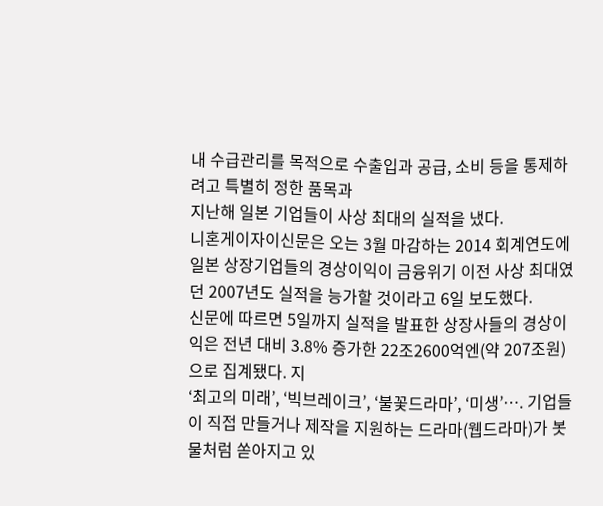내 수급관리를 목적으로 수출입과 공급, 소비 등을 통제하려고 특별히 정한 품목과
지난해 일본 기업들이 사상 최대의 실적을 냈다.
니혼게이자이신문은 오는 3월 마감하는 2014 회계연도에 일본 상장기업들의 경상이익이 금융위기 이전 사상 최대였던 2007년도 실적을 능가할 것이라고 6일 보도했다.
신문에 따르면 5일까지 실적을 발표한 상장사들의 경상이익은 전년 대비 3.8% 증가한 22조2600억엔(약 207조원)으로 집계됐다. 지
‘최고의 미래’, ‘빅브레이크’, ‘불꽃드라마’, ‘미생’…. 기업들이 직접 만들거나 제작을 지원하는 드라마(웹드라마)가 봇물처럼 쏟아지고 있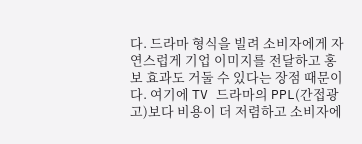다. 드라마 형식을 빌려 소비자에게 자연스럽게 기업 이미지를 전달하고 홍보 효과도 거둘 수 있다는 장점 때문이다. 여기에 TV 드라마의 PPL(간접광고)보다 비용이 더 저렴하고 소비자에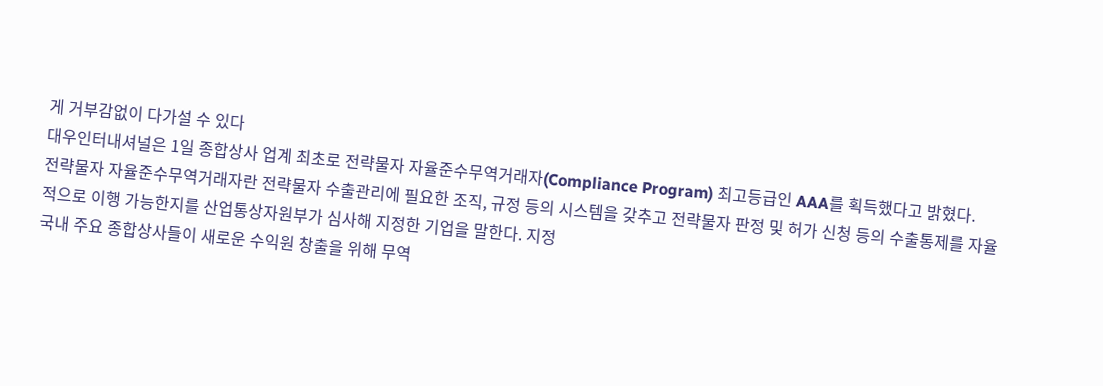게 거부감없이 다가설 수 있다
대우인터내셔널은 1일 종합상사 업계 최초로 전략물자 자율준수무역거래자(Compliance Program) 최고등급인 AAA를 획득했다고 밝혔다.
전략물자 자율준수무역거래자란 전략물자 수출관리에 필요한 조직, 규정 등의 시스템을 갖추고 전략물자 판정 및 허가 신청 등의 수출통제를 자율적으로 이행 가능한지를 산업통상자원부가 심사해 지정한 기업을 말한다. 지정
국내 주요 종합상사들이 새로운 수익원 창출을 위해 무역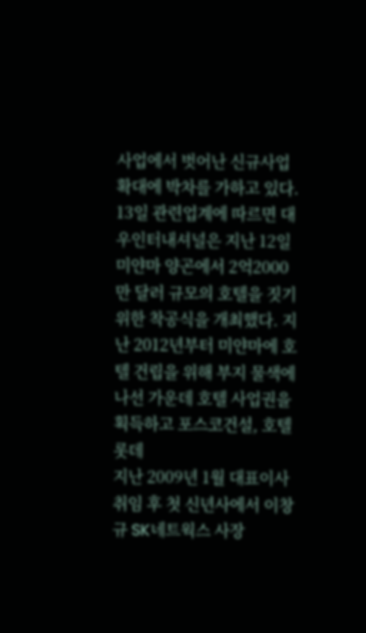사업에서 벗어난 신규사업 확대에 박차를 가하고 있다.
13일 관련업계에 따르면 대우인터내셔널은 지난 12일 미얀마 양곤에서 2억2000만 달러 규모의 호텔을 짓기 위한 착공식을 개최했다. 지난 2012년부터 미얀마에 호텔 건립을 위해 부지 물색에 나선 가운데 호텔 사업권을 획득하고 포스코건설, 호텔롯데
지난 2009년 1월 대표이사 취임 후 첫 신년사에서 이창규 SK네트웍스 사장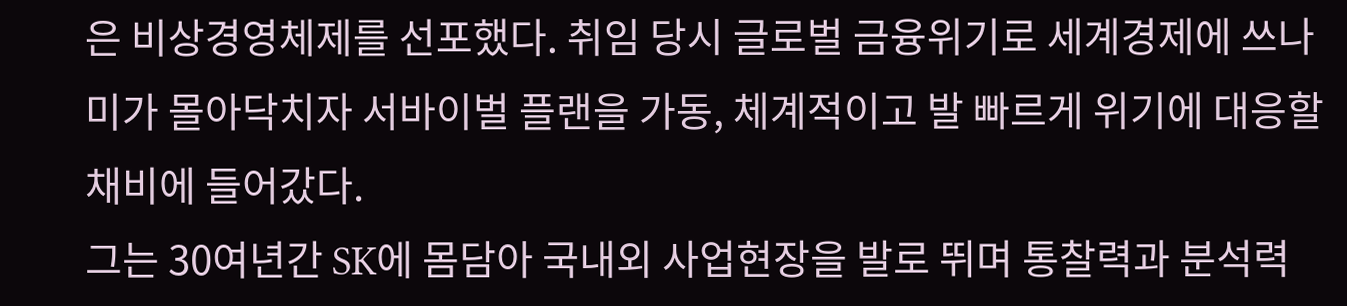은 비상경영체제를 선포했다. 취임 당시 글로벌 금융위기로 세계경제에 쓰나미가 몰아닥치자 서바이벌 플랜을 가동, 체계적이고 발 빠르게 위기에 대응할 채비에 들어갔다.
그는 30여년간 SK에 몸담아 국내외 사업현장을 발로 뛰며 통찰력과 분석력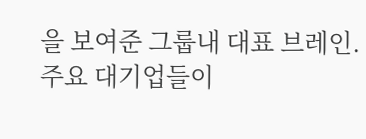을 보여준 그룹내 대표 브레인.
주요 대기업들이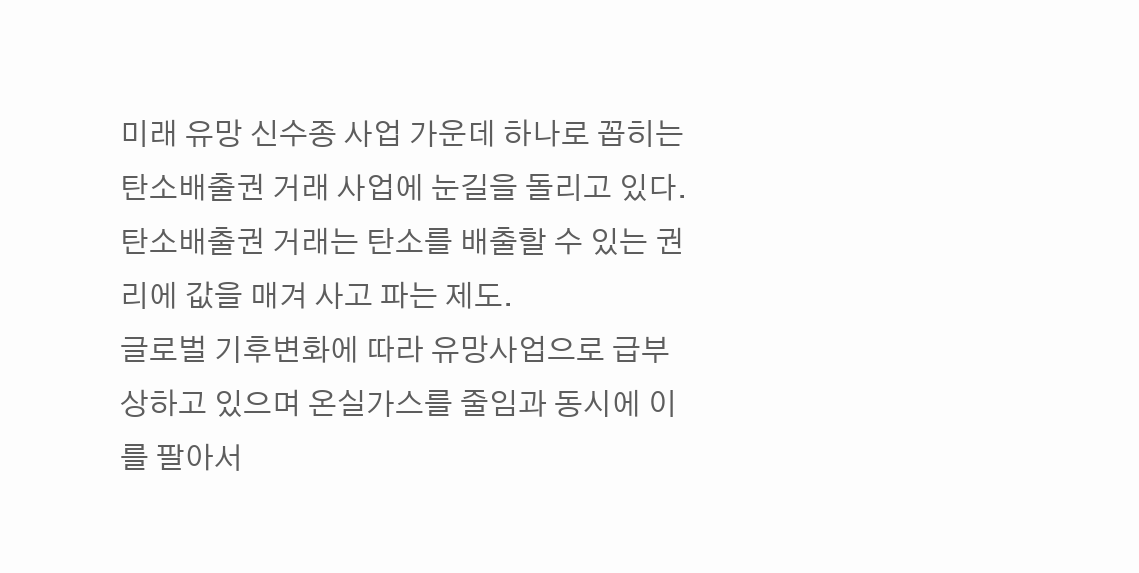미래 유망 신수종 사업 가운데 하나로 꼽히는 탄소배출권 거래 사업에 눈길을 돌리고 있다. 탄소배출권 거래는 탄소를 배출할 수 있는 권리에 값을 매겨 사고 파는 제도.
글로벌 기후변화에 따라 유망사업으로 급부상하고 있으며 온실가스를 줄임과 동시에 이를 팔아서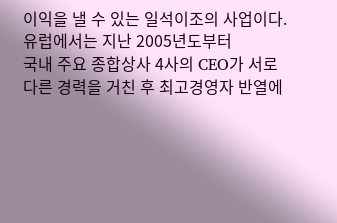이익을 낼 수 있는 일석이조의 사업이다.
유럽에서는 지난 2005년도부터
국내 주요 종합상사 4사의 CEO가 서로 다른 경력을 거친 후 최고경영자 반열에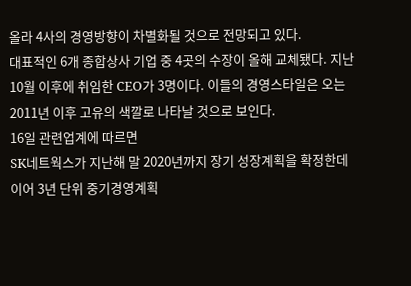올라 4사의 경영방향이 차별화될 것으로 전망되고 있다.
대표적인 6개 종합상사 기업 중 4곳의 수장이 올해 교체됐다. 지난 10월 이후에 취임한 CEO가 3명이다. 이들의 경영스타일은 오는 2011년 이후 고유의 색깔로 나타날 것으로 보인다.
16일 관련업계에 따르면
SK네트웍스가 지난해 말 2020년까지 장기 성장계획을 확정한데 이어 3년 단위 중기경영계획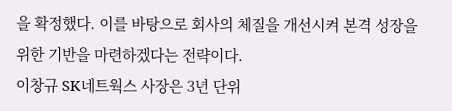을 확정했다. 이를 바탕으로 회사의 체질을 개선시켜 본격 성장을 위한 기반을 마련하겠다는 전략이다.
이창규 SK네트웍스 사장은 3년 단위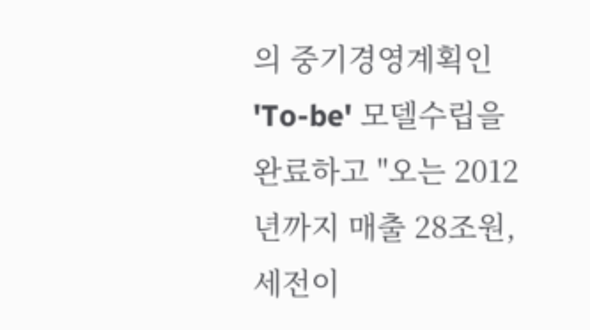의 중기경영계획인 'To-be' 모델수립을 완료하고 "오는 2012년까지 매출 28조원, 세전이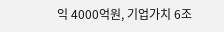익 4000억원, 기업가치 6조